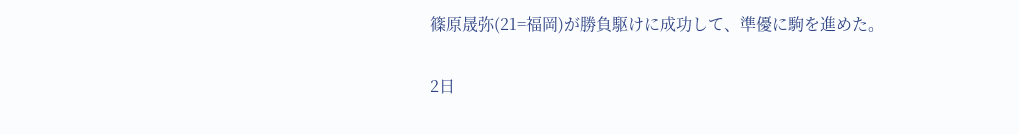篠原晟弥(21=福岡)が勝負駆けに成功して、準優に駒を進めた。

2日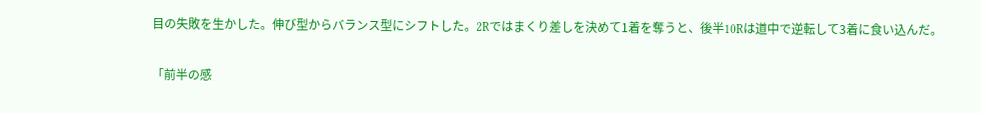目の失敗を生かした。伸び型からバランス型にシフトした。2Rではまくり差しを決めて1着を奪うと、後半10Rは道中で逆転して3着に食い込んだ。

「前半の感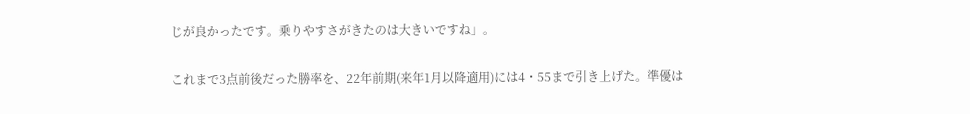じが良かったです。乗りやすさがきたのは大きいですね」。

これまで3点前後だった勝率を、22年前期(来年1月以降適用)には4・55まで引き上げた。準優は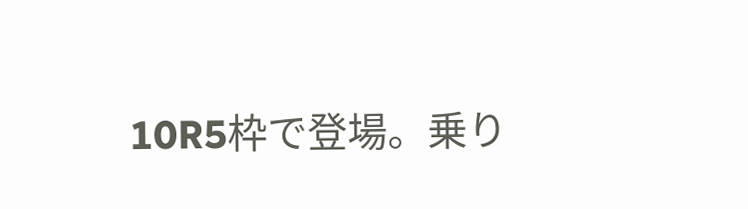10R5枠で登場。乗り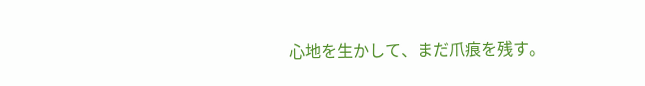心地を生かして、まだ爪痕を残す。